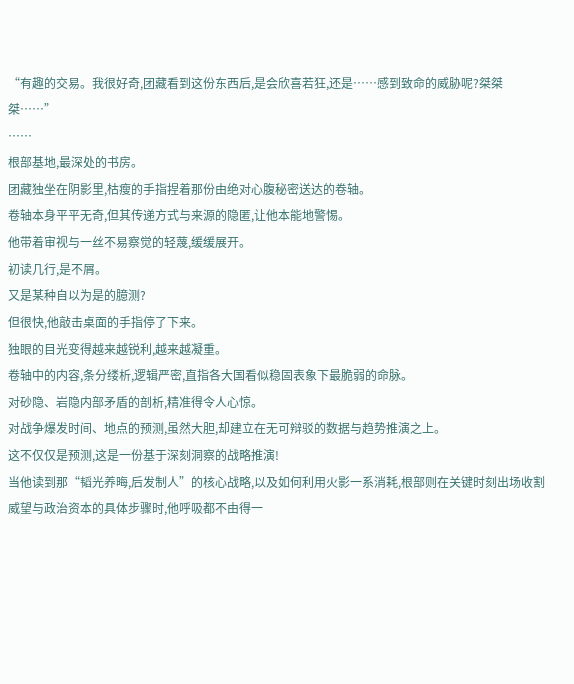“有趣的交易。我很好奇,团藏看到这份东西后,是会欣喜若狂,还是……感到致命的威胁呢?桀桀桀……”
……
根部基地,最深处的书房。
团藏独坐在阴影里,枯瘦的手指捏着那份由绝对心腹秘密送达的卷轴。
卷轴本身平平无奇,但其传递方式与来源的隐匿,让他本能地警惕。
他带着审视与一丝不易察觉的轻蔑,缓缓展开。
初读几行,是不屑。
又是某种自以为是的臆测?
但很快,他敲击桌面的手指停了下来。
独眼的目光变得越来越锐利,越来越凝重。
卷轴中的内容,条分缕析,逻辑严密,直指各大国看似稳固表象下最脆弱的命脉。
对砂隐、岩隐内部矛盾的剖析,精准得令人心惊。
对战争爆发时间、地点的预测,虽然大胆,却建立在无可辩驳的数据与趋势推演之上。
这不仅仅是预测,这是一份基于深刻洞察的战略推演!
当他读到那“韬光养晦,后发制人”的核心战略,以及如何利用火影一系消耗,根部则在关键时刻出场收割威望与政治资本的具体步骤时,他呼吸都不由得一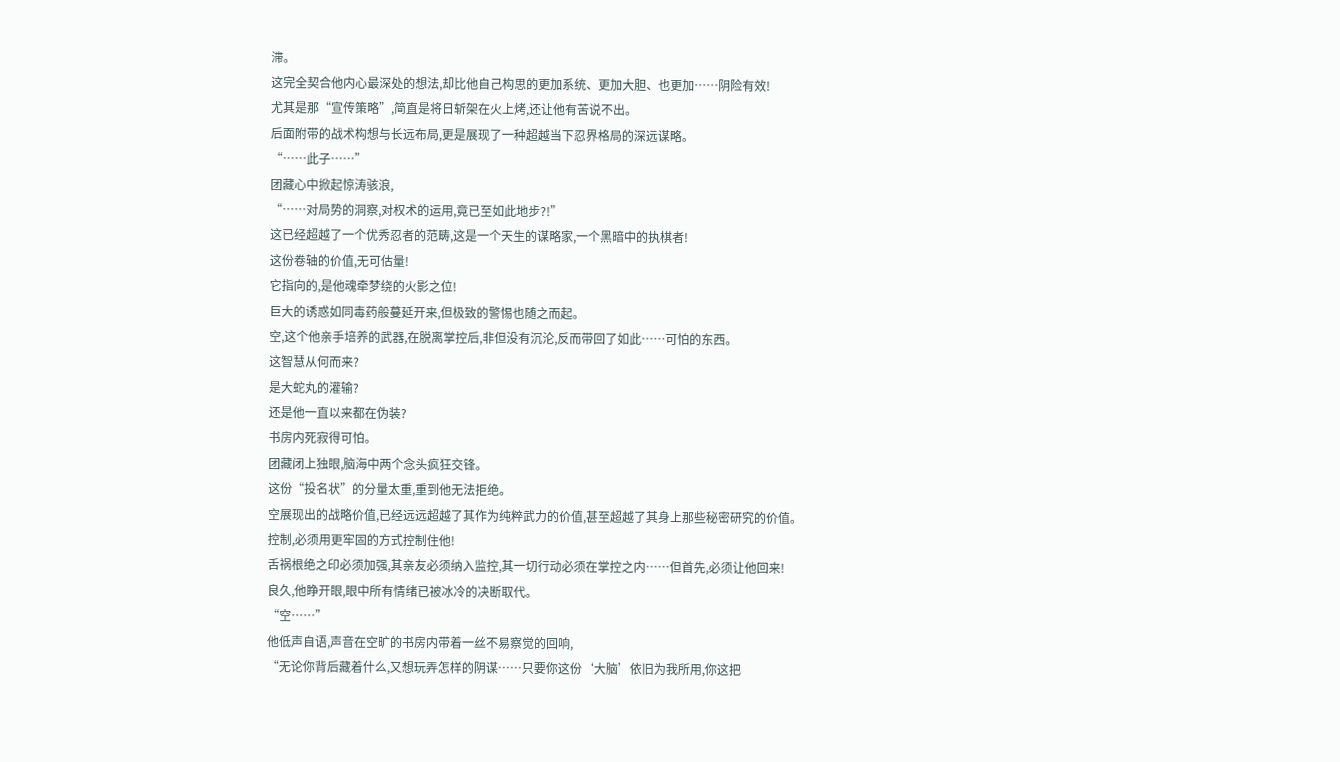滞。
这完全契合他内心最深处的想法,却比他自己构思的更加系统、更加大胆、也更加……阴险有效!
尤其是那“宣传策略”,简直是将日斩架在火上烤,还让他有苦说不出。
后面附带的战术构想与长远布局,更是展现了一种超越当下忍界格局的深远谋略。
“……此子……”
团藏心中掀起惊涛骇浪,
“……对局势的洞察,对权术的运用,竟已至如此地步?!”
这已经超越了一个优秀忍者的范畴,这是一个天生的谋略家,一个黑暗中的执棋者!
这份卷轴的价值,无可估量!
它指向的,是他魂牵梦绕的火影之位!
巨大的诱惑如同毒药般蔓延开来,但极致的警惕也随之而起。
空,这个他亲手培养的武器,在脱离掌控后,非但没有沉沦,反而带回了如此……可怕的东西。
这智慧从何而来?
是大蛇丸的灌输?
还是他一直以来都在伪装?
书房内死寂得可怕。
团藏闭上独眼,脑海中两个念头疯狂交锋。
这份“投名状”的分量太重,重到他无法拒绝。
空展现出的战略价值,已经远远超越了其作为纯粹武力的价值,甚至超越了其身上那些秘密研究的价值。
控制,必须用更牢固的方式控制住他!
舌祸根绝之印必须加强,其亲友必须纳入监控,其一切行动必须在掌控之内……但首先,必须让他回来!
良久,他睁开眼,眼中所有情绪已被冰冷的决断取代。
“空……”
他低声自语,声音在空旷的书房内带着一丝不易察觉的回响,
“无论你背后藏着什么,又想玩弄怎样的阴谋……只要你这份‘大脑’依旧为我所用,你这把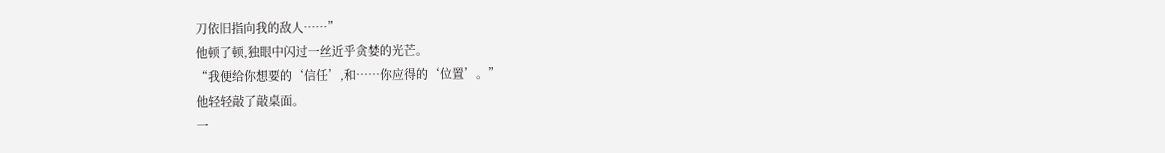刀依旧指向我的敌人……”
他顿了顿,独眼中闪过一丝近乎贪婪的光芒。
“我便给你想要的‘信任’,和……你应得的‘位置’。”
他轻轻敲了敲桌面。
一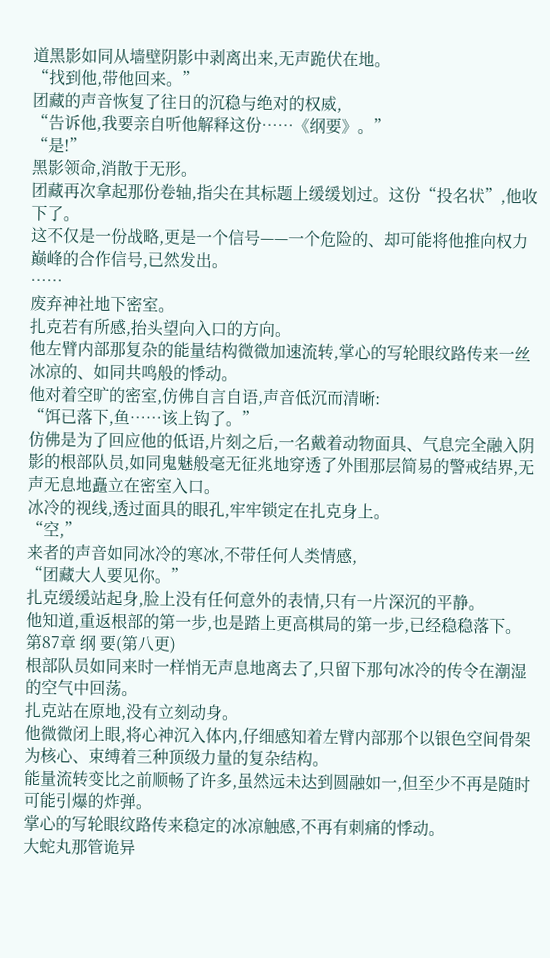道黑影如同从墙壁阴影中剥离出来,无声跪伏在地。
“找到他,带他回来。”
团藏的声音恢复了往日的沉稳与绝对的权威,
“告诉他,我要亲自听他解释这份……《纲要》。”
“是!”
黑影领命,消散于无形。
团藏再次拿起那份卷轴,指尖在其标题上缓缓划过。这份“投名状”,他收下了。
这不仅是一份战略,更是一个信号——一个危险的、却可能将他推向权力巅峰的合作信号,已然发出。
……
废弃神社地下密室。
扎克若有所感,抬头望向入口的方向。
他左臂内部那复杂的能量结构微微加速流转,掌心的写轮眼纹路传来一丝冰凉的、如同共鸣般的悸动。
他对着空旷的密室,仿佛自言自语,声音低沉而清晰:
“饵已落下,鱼……该上钩了。”
仿佛是为了回应他的低语,片刻之后,一名戴着动物面具、气息完全融入阴影的根部队员,如同鬼魅般毫无征兆地穿透了外围那层简易的警戒结界,无声无息地矗立在密室入口。
冰冷的视线,透过面具的眼孔,牢牢锁定在扎克身上。
“空,”
来者的声音如同冰冷的寒冰,不带任何人类情感,
“团藏大人要见你。”
扎克缓缓站起身,脸上没有任何意外的表情,只有一片深沉的平静。
他知道,重返根部的第一步,也是踏上更高棋局的第一步,已经稳稳落下。
第87章 纲 要(第八更)
根部队员如同来时一样悄无声息地离去了,只留下那句冰冷的传令在潮湿的空气中回荡。
扎克站在原地,没有立刻动身。
他微微闭上眼,将心神沉入体内,仔细感知着左臂内部那个以银色空间骨架为核心、束缚着三种顶级力量的复杂结构。
能量流转变比之前顺畅了许多,虽然远未达到圆融如一,但至少不再是随时可能引爆的炸弹。
掌心的写轮眼纹路传来稳定的冰凉触感,不再有刺痛的悸动。
大蛇丸那管诡异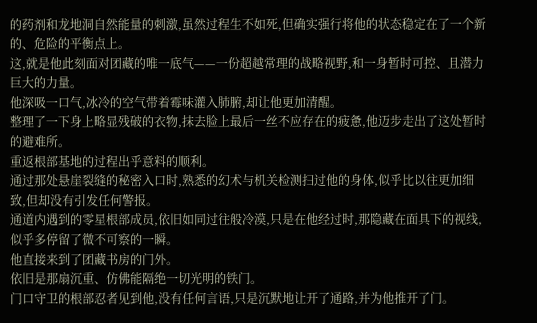的药剂和龙地洞自然能量的刺激,虽然过程生不如死,但确实强行将他的状态稳定在了一个新的、危险的平衡点上。
这,就是他此刻面对团藏的唯一底气——一份超越常理的战略视野,和一身暂时可控、且潜力巨大的力量。
他深吸一口气,冰冷的空气带着霉味灌入肺腑,却让他更加清醒。
整理了一下身上略显残破的衣物,抹去脸上最后一丝不应存在的疲惫,他迈步走出了这处暂时的避难所。
重返根部基地的过程出乎意料的顺利。
通过那处悬崖裂缝的秘密入口时,熟悉的幻术与机关检测扫过他的身体,似乎比以往更加细致,但却没有引发任何警报。
通道内遇到的零星根部成员,依旧如同过往般冷漠,只是在他经过时,那隐藏在面具下的视线,似乎多停留了微不可察的一瞬。
他直接来到了团藏书房的门外。
依旧是那扇沉重、仿佛能隔绝一切光明的铁门。
门口守卫的根部忍者见到他,没有任何言语,只是沉默地让开了通路,并为他推开了门。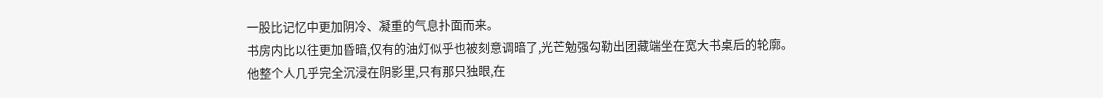一股比记忆中更加阴冷、凝重的气息扑面而来。
书房内比以往更加昏暗,仅有的油灯似乎也被刻意调暗了,光芒勉强勾勒出团藏端坐在宽大书桌后的轮廓。
他整个人几乎完全沉浸在阴影里,只有那只独眼,在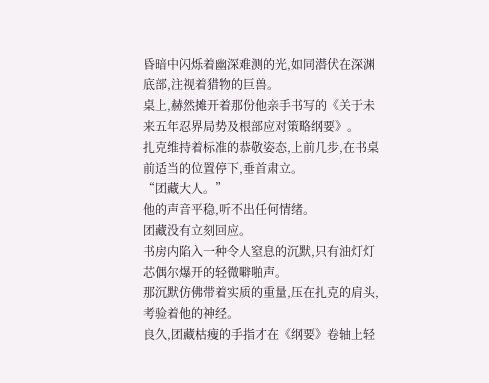昏暗中闪烁着幽深难测的光,如同潜伏在深渊底部,注视着猎物的巨兽。
桌上,赫然摊开着那份他亲手书写的《关于未来五年忍界局势及根部应对策略纲要》。
扎克维持着标准的恭敬姿态,上前几步,在书桌前适当的位置停下,垂首肃立。
“团藏大人。”
他的声音平稳,听不出任何情绪。
团藏没有立刻回应。
书房内陷入一种令人窒息的沉默,只有油灯灯芯偶尔爆开的轻微噼啪声。
那沉默仿佛带着实质的重量,压在扎克的肩头,考验着他的神经。
良久,团藏枯瘦的手指才在《纲要》卷轴上轻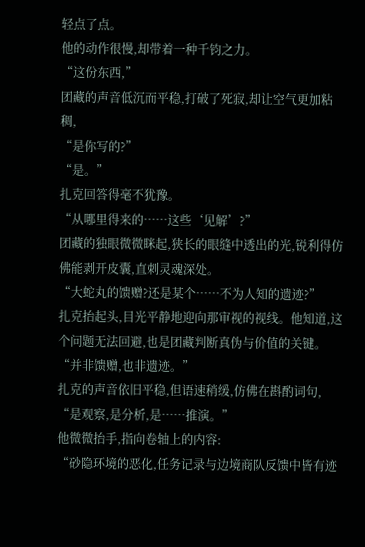轻点了点。
他的动作很慢,却带着一种千钧之力。
“这份东西,”
团藏的声音低沉而平稳,打破了死寂,却让空气更加粘稠,
“是你写的?”
“是。”
扎克回答得毫不犹豫。
“从哪里得来的……这些‘见解’?”
团藏的独眼微微眯起,狭长的眼缝中透出的光,锐利得仿佛能剥开皮囊,直刺灵魂深处。
“大蛇丸的馈赠?还是某个……不为人知的遗迹?”
扎克抬起头,目光平静地迎向那审视的视线。他知道,这个问题无法回避,也是团藏判断真伪与价值的关键。
“并非馈赠,也非遗迹。”
扎克的声音依旧平稳,但语速稍缓,仿佛在斟酌词句,
“是观察,是分析,是……推演。”
他微微抬手,指向卷轴上的内容:
“砂隐环境的恶化,任务记录与边境商队反馈中皆有迹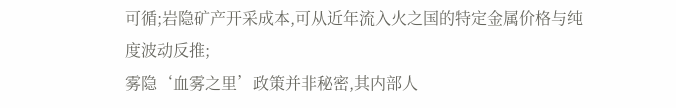可循;岩隐矿产开采成本,可从近年流入火之国的特定金属价格与纯度波动反推;
雾隐‘血雾之里’政策并非秘密,其内部人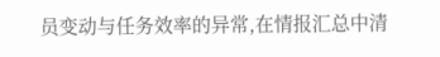员变动与任务效率的异常,在情报汇总中清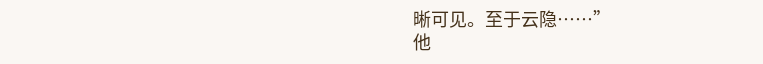晰可见。至于云隐……”
他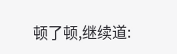顿了顿,继续道: